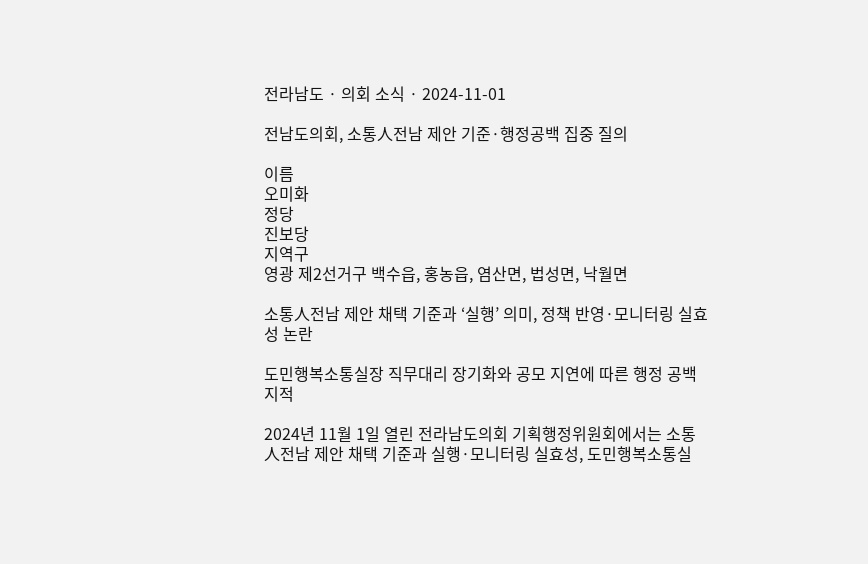전라남도 · 의회 소식 · 2024-11-01

전남도의회, 소통人전남 제안 기준·행정공백 집중 질의

이름
오미화
정당
진보당
지역구
영광 제2선거구 백수읍, 홍농읍, 염산면, 법성면, 낙월면

소통人전남 제안 채택 기준과 ‘실행’ 의미, 정책 반영·모니터링 실효성 논란

도민행복소통실장 직무대리 장기화와 공모 지연에 따른 행정 공백 지적

2024년 11월 1일 열린 전라남도의회 기획행정위원회에서는 소통人전남 제안 채택 기준과 실행·모니터링 실효성, 도민행복소통실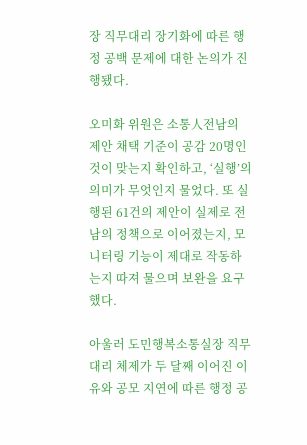장 직무대리 장기화에 따른 행정 공백 문제에 대한 논의가 진행됐다.

오미화 위원은 소통人전남의 제안 채택 기준이 공감 20명인 것이 맞는지 확인하고, ‘실행’의 의미가 무엇인지 물었다. 또 실행된 61건의 제안이 실제로 전남의 정책으로 이어졌는지, 모니터링 기능이 제대로 작동하는지 따져 물으며 보완을 요구했다.

아울러 도민행복소통실장 직무대리 체제가 두 달째 이어진 이유와 공모 지연에 따른 행정 공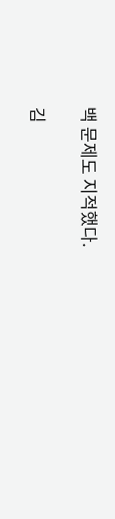백 문제도 지적했다.

김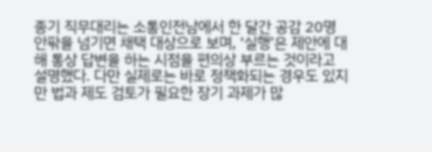종기 직무대리는 소통인전남에서 한 달간 공감 20명 안팎을 넘기면 채택 대상으로 보며, ‘실행’은 제안에 대해 통상 답변을 하는 시점을 편의상 부르는 것이라고 설명했다. 다만 실제로는 바로 정책화되는 경우도 있지만 법과 제도 검토가 필요한 장기 과제가 많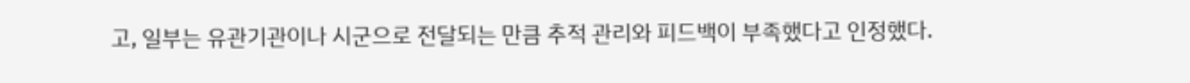고, 일부는 유관기관이나 시군으로 전달되는 만큼 추적 관리와 피드백이 부족했다고 인정했다.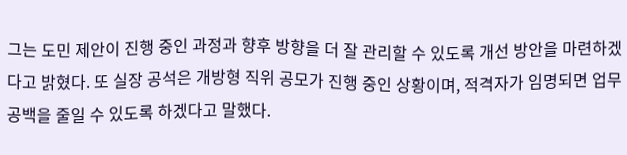그는 도민 제안이 진행 중인 과정과 향후 방향을 더 잘 관리할 수 있도록 개선 방안을 마련하겠다고 밝혔다. 또 실장 공석은 개방형 직위 공모가 진행 중인 상황이며, 적격자가 임명되면 업무 공백을 줄일 수 있도록 하겠다고 말했다.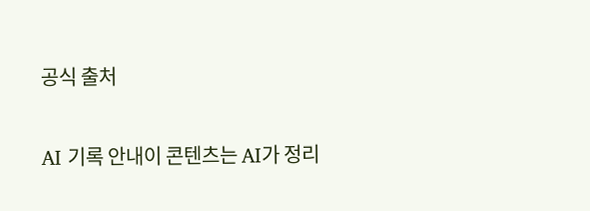공식 출처

AI 기록 안내이 콘텐츠는 AI가 정리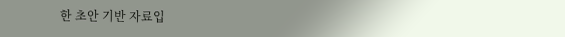한 초안 기반 자료입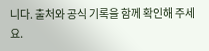니다. 출처와 공식 기록을 함께 확인해 주세요.